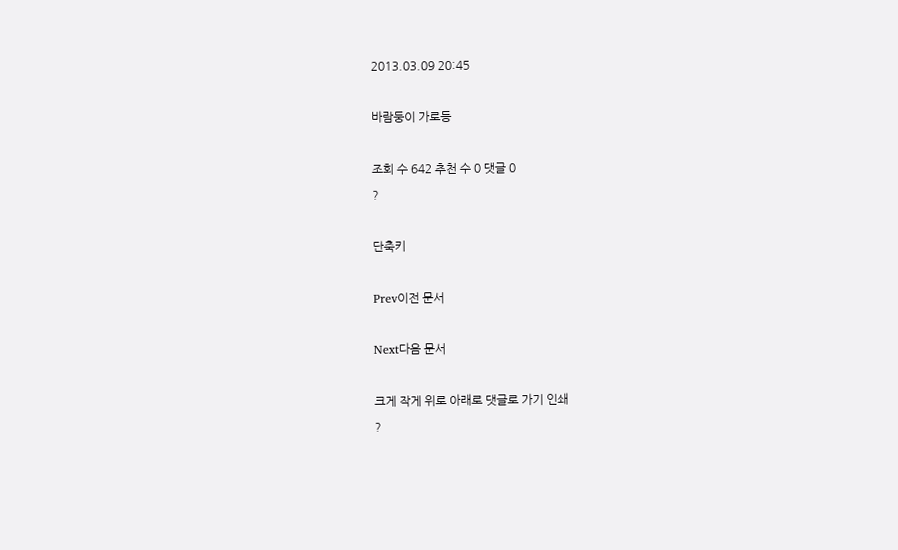2013.03.09 20:45

바람둥이 가로등

조회 수 642 추천 수 0 댓글 0
?

단축키

Prev이전 문서

Next다음 문서

크게 작게 위로 아래로 댓글로 가기 인쇄
?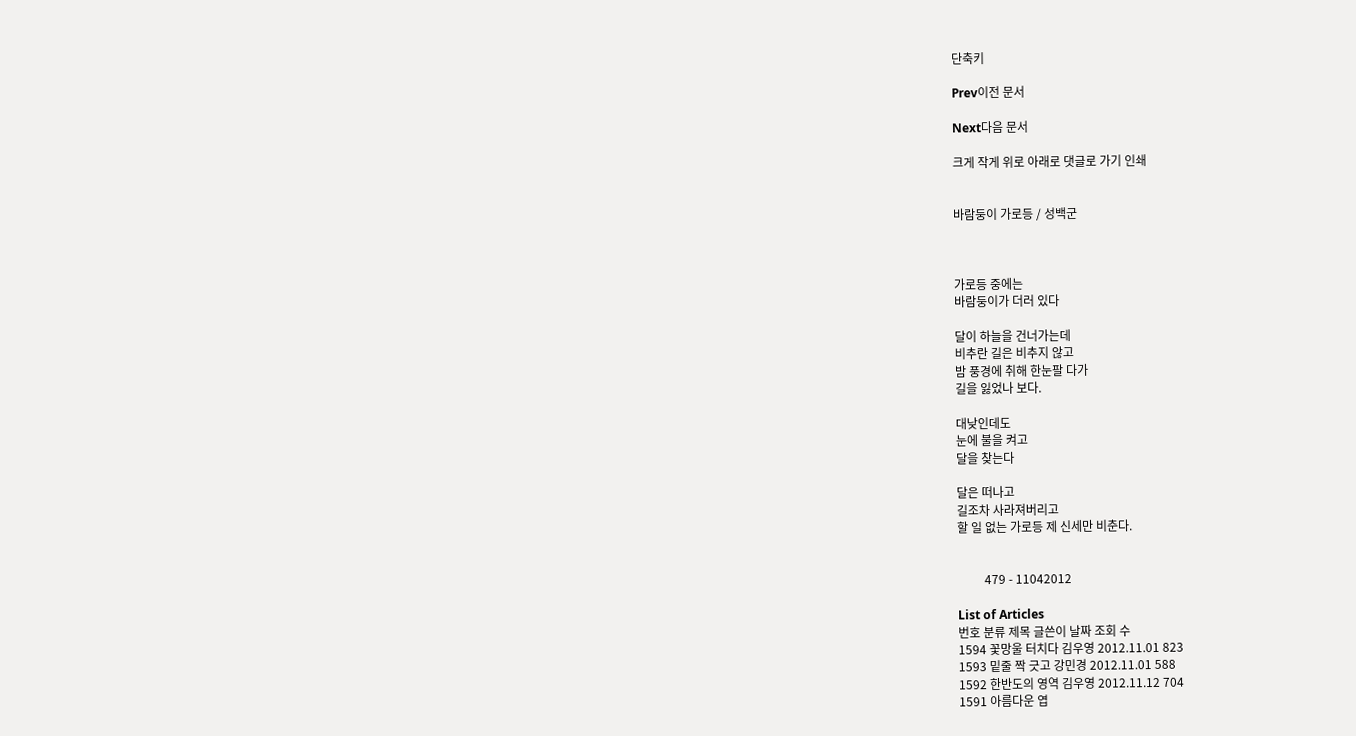단축키

Prev이전 문서

Next다음 문서

크게 작게 위로 아래로 댓글로 가기 인쇄


바람둥이 가로등 / 성백군



가로등 중에는
바람둥이가 더러 있다

달이 하늘을 건너가는데
비추란 길은 비추지 않고
밤 풍경에 취해 한눈팔 다가
길을 잃었나 보다.

대낮인데도
눈에 불을 켜고
달을 찾는다

달은 떠나고
길조차 사라져버리고
할 일 없는 가로등 제 신세만 비춘다.


         479 - 11042012

List of Articles
번호 분류 제목 글쓴이 날짜 조회 수
1594 꽃망울 터치다 김우영 2012.11.01 823
1593 밑줄 짝 긋고 강민경 2012.11.01 588
1592 한반도의 영역 김우영 2012.11.12 704
1591 아름다운 엽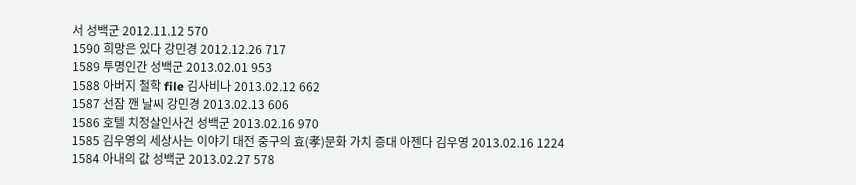서 성백군 2012.11.12 570
1590 희망은 있다 강민경 2012.12.26 717
1589 투명인간 성백군 2013.02.01 953
1588 아버지 철학 file 김사비나 2013.02.12 662
1587 선잠 깬 날씨 강민경 2013.02.13 606
1586 호텔 치정살인사건 성백군 2013.02.16 970
1585 김우영의 세상사는 이야기 대전 중구의 효(孝)문화 가치 증대 아젠다 김우영 2013.02.16 1224
1584 아내의 값 성백군 2013.02.27 578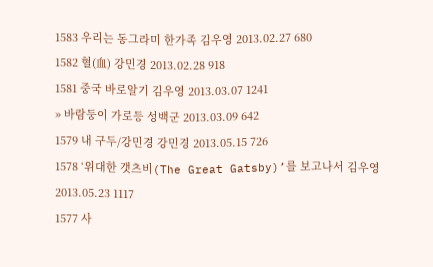1583 우리는 동그라미 한가족 김우영 2013.02.27 680
1582 혈(血) 강민경 2013.02.28 918
1581 중국 바로알기 김우영 2013.03.07 1241
» 바람둥이 가로등 성백군 2013.03.09 642
1579 내 구두/강민경 강민경 2013.05.15 726
1578 ‘위대한 갯츠비(The Great Gatsby)’를 보고나서 김우영 2013.05.23 1117
1577 사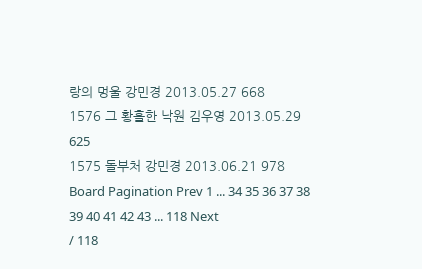랑의 멍울 강민경 2013.05.27 668
1576 그 황홀한 낙원 김우영 2013.05.29 625
1575 돌부처 강민경 2013.06.21 978
Board Pagination Prev 1 ... 34 35 36 37 38 39 40 41 42 43 ... 118 Next
/ 118